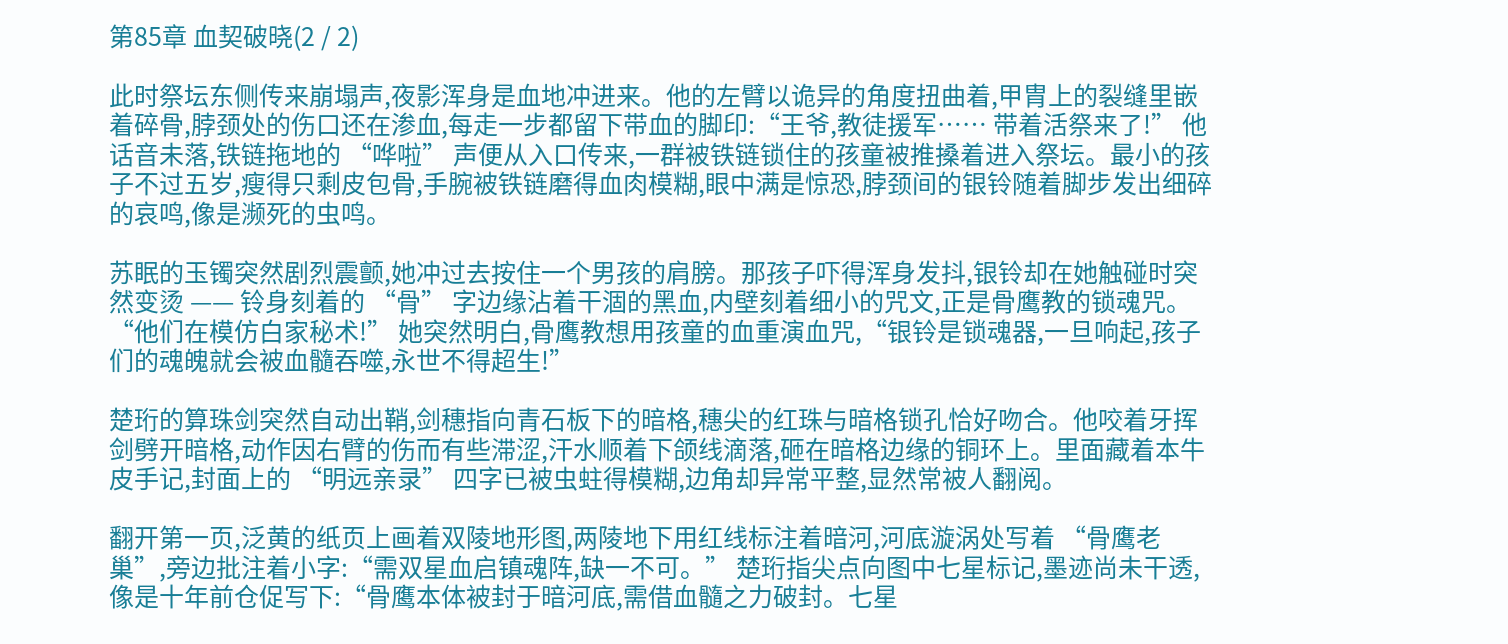第85章 血契破晓(2 / 2)

此时祭坛东侧传来崩塌声,夜影浑身是血地冲进来。他的左臂以诡异的角度扭曲着,甲胄上的裂缝里嵌着碎骨,脖颈处的伤口还在渗血,每走一步都留下带血的脚印:“王爷,教徒援军…… 带着活祭来了!” 他话音未落,铁链拖地的 “哗啦” 声便从入口传来,一群被铁链锁住的孩童被推搡着进入祭坛。最小的孩子不过五岁,瘦得只剩皮包骨,手腕被铁链磨得血肉模糊,眼中满是惊恐,脖颈间的银铃随着脚步发出细碎的哀鸣,像是濒死的虫鸣。

苏眠的玉镯突然剧烈震颤,她冲过去按住一个男孩的肩膀。那孩子吓得浑身发抖,银铃却在她触碰时突然变烫 —— 铃身刻着的 “骨” 字边缘沾着干涸的黑血,内壁刻着细小的咒文,正是骨鹰教的锁魂咒。“他们在模仿白家秘术!” 她突然明白,骨鹰教想用孩童的血重演血咒,“银铃是锁魂器,一旦响起,孩子们的魂魄就会被血髓吞噬,永世不得超生!”

楚珩的算珠剑突然自动出鞘,剑穗指向青石板下的暗格,穗尖的红珠与暗格锁孔恰好吻合。他咬着牙挥剑劈开暗格,动作因右臂的伤而有些滞涩,汗水顺着下颌线滴落,砸在暗格边缘的铜环上。里面藏着本牛皮手记,封面上的 “明远亲录” 四字已被虫蛀得模糊,边角却异常平整,显然常被人翻阅。

翻开第一页,泛黄的纸页上画着双陵地形图,两陵地下用红线标注着暗河,河底漩涡处写着 “骨鹰老巢”,旁边批注着小字:“需双星血启镇魂阵,缺一不可。” 楚珩指尖点向图中七星标记,墨迹尚未干透,像是十年前仓促写下:“骨鹰本体被封于暗河底,需借血髓之力破封。七星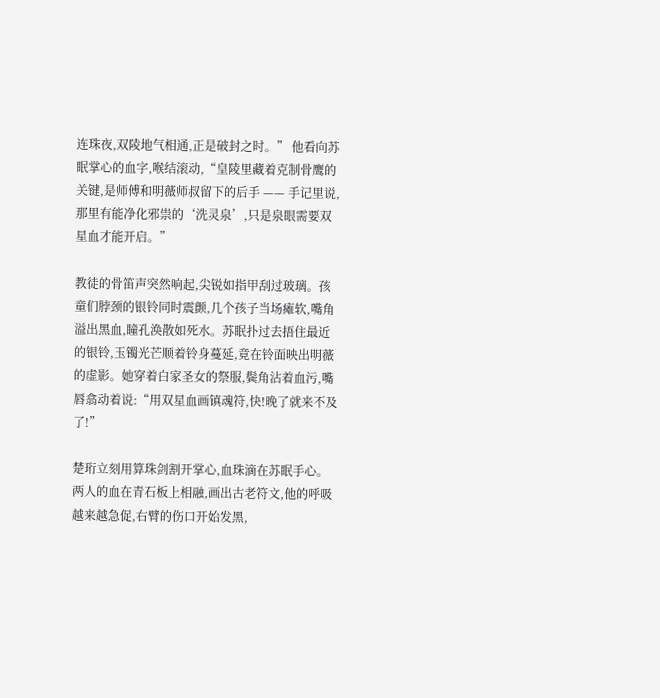连珠夜,双陵地气相通,正是破封之时。” 他看向苏眠掌心的血字,喉结滚动,“皇陵里藏着克制骨鹰的关键,是师傅和明薇师叔留下的后手 —— 手记里说,那里有能净化邪祟的‘洗灵泉’,只是泉眼需要双星血才能开启。”

教徒的骨笛声突然响起,尖锐如指甲刮过玻璃。孩童们脖颈的银铃同时震颤,几个孩子当场瘫软,嘴角溢出黑血,瞳孔涣散如死水。苏眠扑过去捂住最近的银铃,玉镯光芒顺着铃身蔓延,竟在铃面映出明薇的虚影。她穿着白家圣女的祭服,鬓角沾着血污,嘴唇翕动着说:“用双星血画镇魂符,快!晚了就来不及了!”

楚珩立刻用算珠剑割开掌心,血珠滴在苏眠手心。两人的血在青石板上相融,画出古老符文,他的呼吸越来越急促,右臂的伤口开始发黑,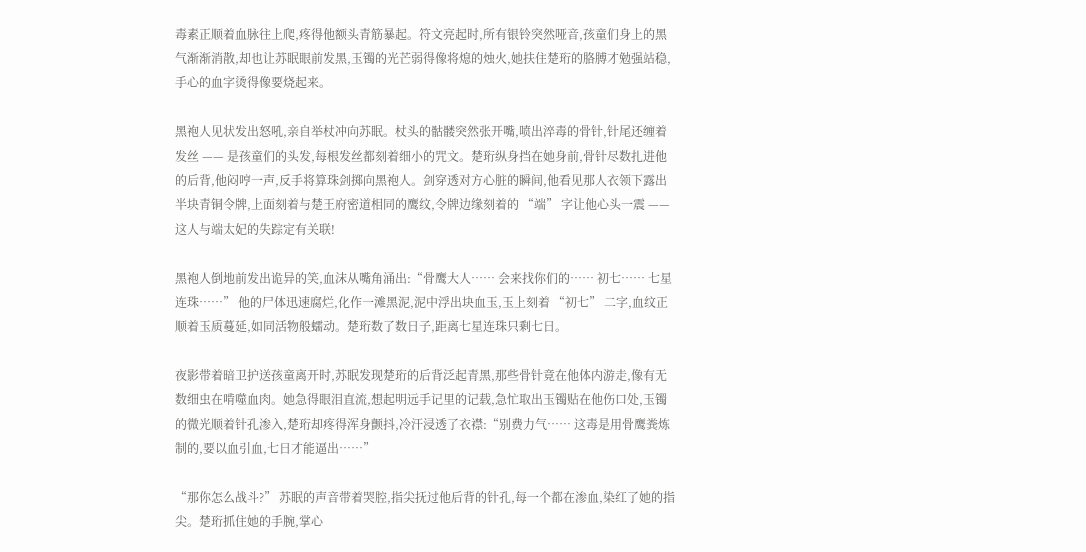毒素正顺着血脉往上爬,疼得他额头青筋暴起。符文亮起时,所有银铃突然哑音,孩童们身上的黑气渐渐消散,却也让苏眠眼前发黑,玉镯的光芒弱得像将熄的烛火,她扶住楚珩的胳膊才勉强站稳,手心的血字烫得像要烧起来。

黑袍人见状发出怒吼,亲自举杖冲向苏眠。杖头的骷髅突然张开嘴,喷出淬毒的骨针,针尾还缠着发丝 —— 是孩童们的头发,每根发丝都刻着细小的咒文。楚珩纵身挡在她身前,骨针尽数扎进他的后背,他闷哼一声,反手将算珠剑掷向黑袍人。剑穿透对方心脏的瞬间,他看见那人衣领下露出半块青铜令牌,上面刻着与楚王府密道相同的鹰纹,令牌边缘刻着的 “端” 字让他心头一震 —— 这人与端太妃的失踪定有关联!

黑袍人倒地前发出诡异的笑,血沫从嘴角涌出:“骨鹰大人…… 会来找你们的…… 初七…… 七星连珠……” 他的尸体迅速腐烂,化作一滩黑泥,泥中浮出块血玉,玉上刻着 “初七” 二字,血纹正顺着玉质蔓延,如同活物般蠕动。楚珩数了数日子,距离七星连珠只剩七日。

夜影带着暗卫护送孩童离开时,苏眠发现楚珩的后背泛起青黑,那些骨针竟在他体内游走,像有无数细虫在啃噬血肉。她急得眼泪直流,想起明远手记里的记载,急忙取出玉镯贴在他伤口处,玉镯的微光顺着针孔渗入,楚珩却疼得浑身颤抖,冷汗浸透了衣襟:“别费力气…… 这毒是用骨鹰粪炼制的,要以血引血,七日才能逼出……”

“那你怎么战斗?” 苏眠的声音带着哭腔,指尖抚过他后背的针孔,每一个都在渗血,染红了她的指尖。楚珩抓住她的手腕,掌心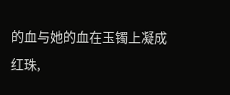的血与她的血在玉镯上凝成红珠,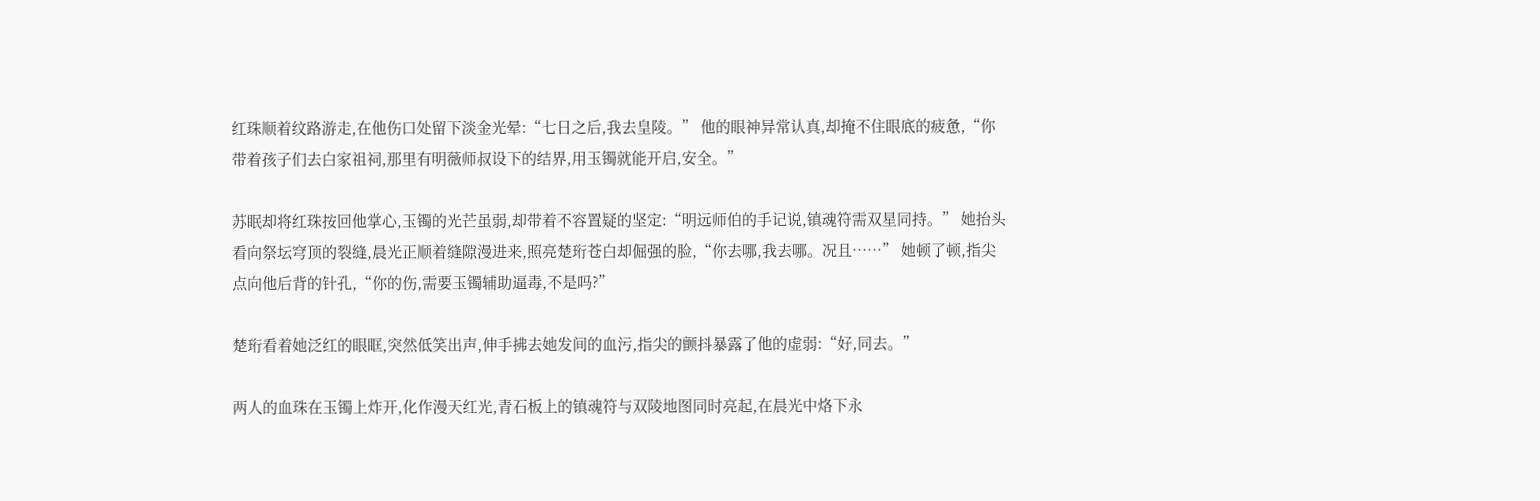红珠顺着纹路游走,在他伤口处留下淡金光晕:“七日之后,我去皇陵。” 他的眼神异常认真,却掩不住眼底的疲惫,“你带着孩子们去白家祖祠,那里有明薇师叔设下的结界,用玉镯就能开启,安全。”

苏眠却将红珠按回他掌心,玉镯的光芒虽弱,却带着不容置疑的坚定:“明远师伯的手记说,镇魂符需双星同持。” 她抬头看向祭坛穹顶的裂缝,晨光正顺着缝隙漫进来,照亮楚珩苍白却倔强的脸,“你去哪,我去哪。况且……” 她顿了顿,指尖点向他后背的针孔,“你的伤,需要玉镯辅助逼毒,不是吗?”

楚珩看着她泛红的眼眶,突然低笑出声,伸手拂去她发间的血污,指尖的颤抖暴露了他的虚弱:“好,同去。”

两人的血珠在玉镯上炸开,化作漫天红光,青石板上的镇魂符与双陵地图同时亮起,在晨光中烙下永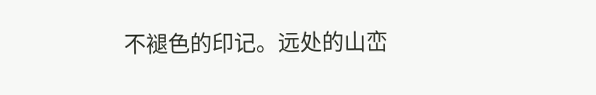不褪色的印记。远处的山峦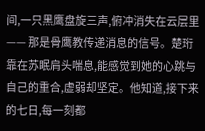间,一只黑鹰盘旋三声,俯冲消失在云层里 —— 那是骨鹰教传递消息的信号。楚珩靠在苏眠肩头喘息,能感觉到她的心跳与自己的重合,虚弱却坚定。他知道,接下来的七日,每一刻都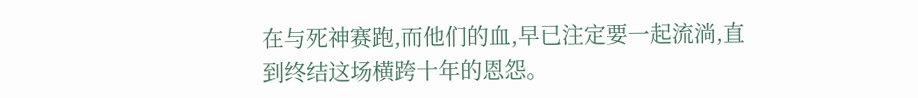在与死神赛跑,而他们的血,早已注定要一起流淌,直到终结这场横跨十年的恩怨。